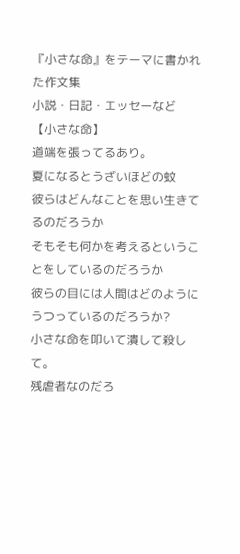『小さな命』をテーマに書かれた作文集
小説・日記・エッセーなど
【小さな命】
道端を張ってるあり。
夏になるとうざいほどの蚊
彼らはどんなことを思い生きてるのだろうか
そもそも何かを考えるということをしているのだろうか
彼らの目には人間はどのようにうつっているのだろうか?
小さな命を叩いて潰して殺して。
残虐者なのだろ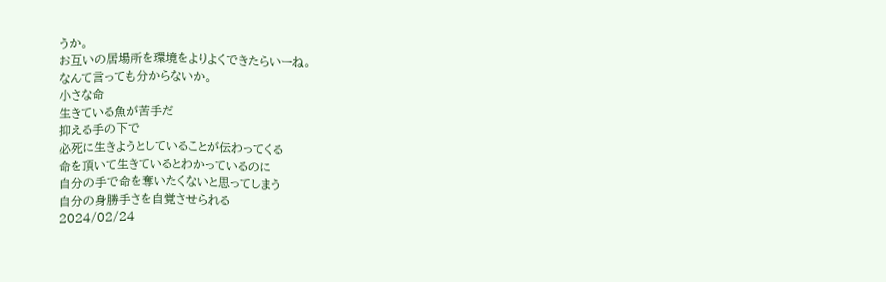うか。
お互いの居場所を環境をよりよくできたらいーね。
なんて言っても分からないか。
小さな命
生きている魚が苦手だ
抑える手の下で
必死に生きようとしていることが伝わってくる
命を頂いて生きているとわかっているのに
自分の手で命を奪いたくないと思ってしまう
自分の身勝手さを自覚させられる
2024/02/24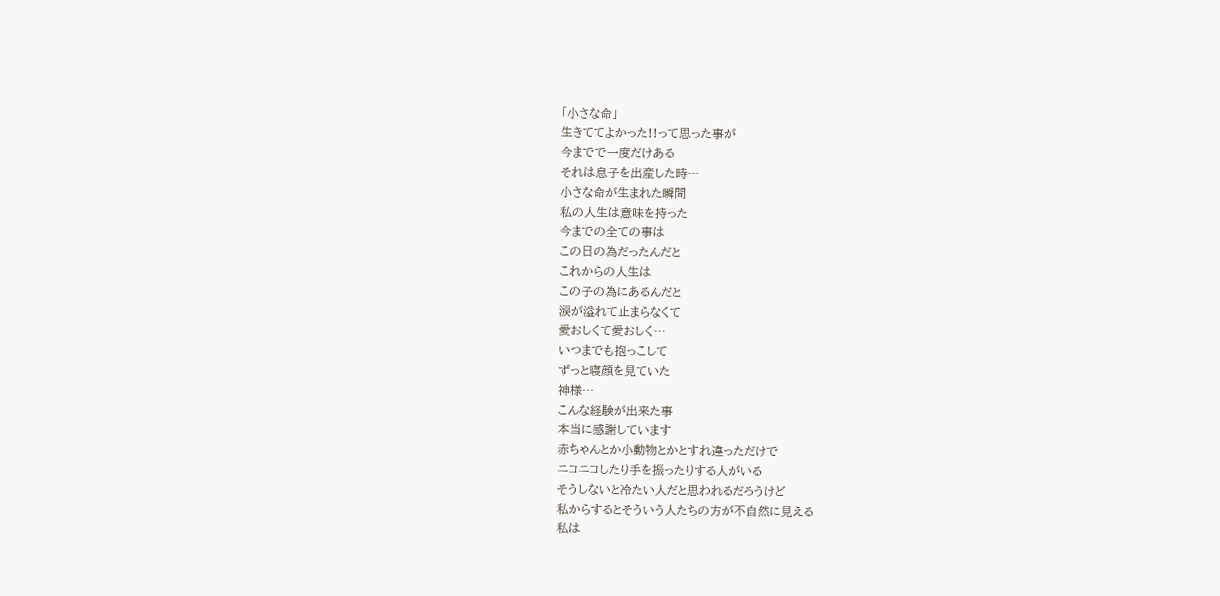「小さな命」
生きててよかった!!って思った事が
今までで一度だけある
それは息子を出産した時…
小さな命が生まれた瞬間
私の人生は意味を持った
今までの全ての事は
この日の為だったんだと
これからの人生は
この子の為にあるんだと
涙が溢れて止まらなくて
愛おしくて愛おしく…
いつまでも抱っこして
ずっと寝顔を見ていた
神様…
こんな経験が出来た事
本当に感謝しています
赤ちゃんとか小動物とかとすれ違っただけで
ニコニコしたり手を振ったりする人がいる
そうしないと冷たい人だと思われるだろうけど
私からするとそういう人たちの方が不自然に見える
私は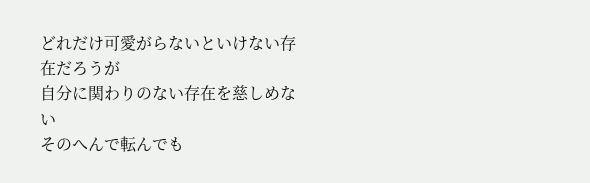どれだけ可愛がらないといけない存在だろうが
自分に関わりのない存在を慈しめない
そのへんで転んでも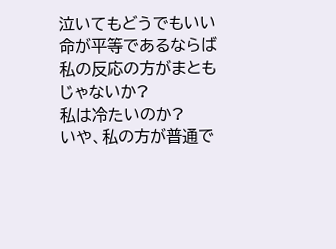泣いてもどうでもいい
命が平等であるならば私の反応の方がまともじゃないか?
私は冷たいのか?
いや、私の方が普通で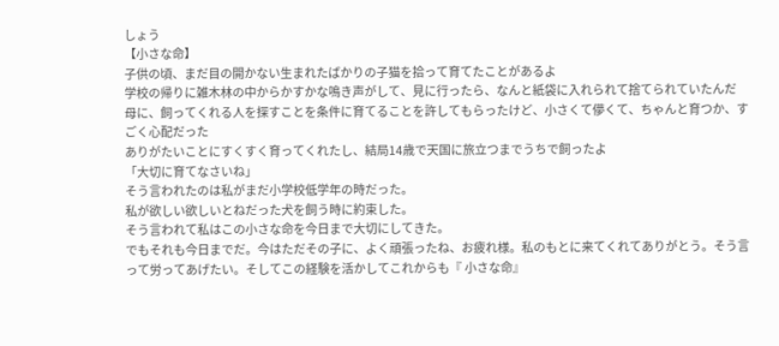しょう
【小さな命】
子供の頃、まだ目の開かない生まれたばかりの子猫を拾って育てたことがあるよ
学校の帰りに雑木林の中からかすかな鳴き声がして、見に行ったら、なんと紙袋に入れられて捨てられていたんだ
母に、飼ってくれる人を探すことを条件に育てることを許してもらったけど、小さくて儚くて、ちゃんと育つか、すごく心配だった
ありがたいことにすくすく育ってくれたし、結局14歳で天国に旅立つまでうちで飼ったよ
「大切に育てなさいね」
そう言われたのは私がまだ小学校低学年の時だった。
私が欲しい欲しいとねだった犬を飼う時に約束した。
そう言われて私はこの小さな命を今日まで大切にしてきた。
でもそれも今日までだ。今はただその子に、よく頑張ったね、お疲れ様。私のもとに来てくれてありがとう。そう言って労ってあげたい。そしてこの経験を活かしてこれからも『 小さな命』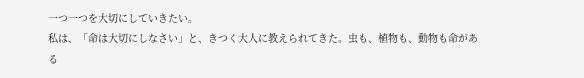一つ一つを大切にしていきたい。
私は、「命は大切にしなさい」と、きつく大人に教えられてきた。虫も、植物も、動物も命がある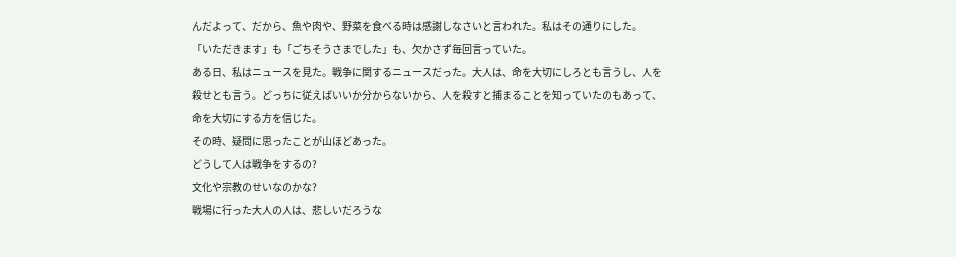んだよって、だから、魚や肉や、野菜を食べる時は感謝しなさいと言われた。私はその通りにした。
「いただきます」も「ごちそうさまでした」も、欠かさず毎回言っていた。
ある日、私はニュースを見た。戦争に関するニュースだった。大人は、命を大切にしろとも言うし、人を殺せとも言う。どっちに従えばいいか分からないから、人を殺すと捕まることを知っていたのもあって、命を大切にする方を信じた。
その時、疑問に思ったことが山ほどあった。
どうして人は戦争をするの?
文化や宗教のせいなのかな?
戦場に行った大人の人は、悲しいだろうな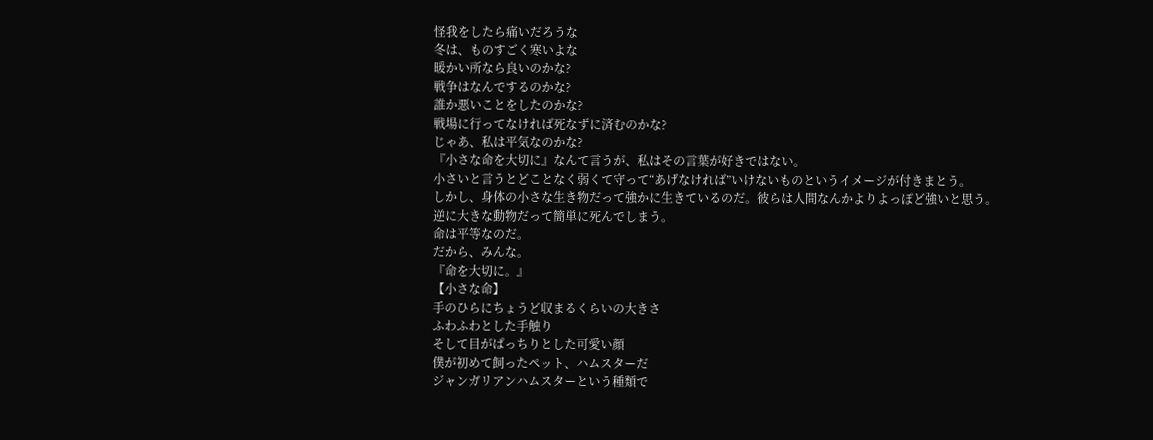怪我をしたら痛いだろうな
冬は、ものすごく寒いよな
暖かい所なら良いのかな?
戦争はなんでするのかな?
誰か悪いことをしたのかな?
戦場に行ってなければ死なずに済むのかな?
じゃあ、私は平気なのかな?
『小さな命を大切に』なんて言うが、私はその言葉が好きではない。
小さいと言うとどことなく弱くて守って“あげなければ”いけないものというイメージが付きまとう。
しかし、身体の小さな生き物だって強かに生きているのだ。彼らは人間なんかよりよっぽど強いと思う。
逆に大きな動物だって簡単に死んでしまう。
命は平等なのだ。
だから、みんな。
『命を大切に。』
【小さな命】
手のひらにちょうど収まるくらいの大きさ
ふわふわとした手触り
そして目がぱっちりとした可愛い顔
僕が初めて飼ったペット、ハムスターだ
ジャンガリアンハムスターという種類で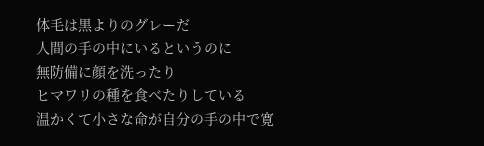体毛は黒よりのグレーだ
人間の手の中にいるというのに
無防備に顔を洗ったり
ヒマワリの種を食べたりしている
温かくて小さな命が自分の手の中で寛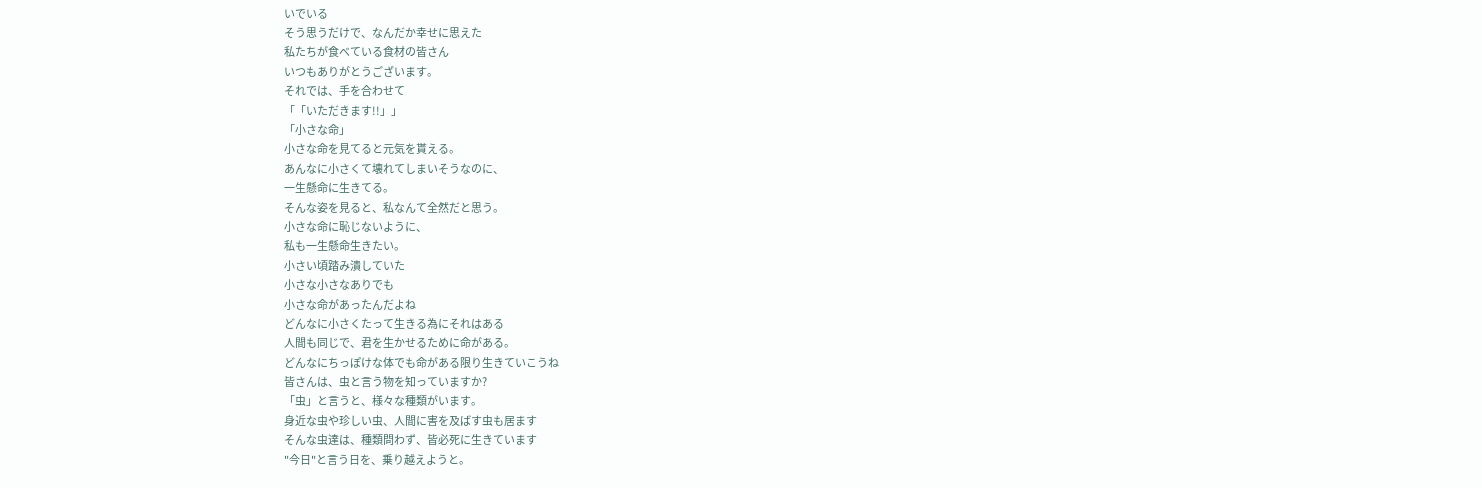いでいる
そう思うだけで、なんだか幸せに思えた
私たちが食べている食材の皆さん
いつもありがとうございます。
それでは、手を合わせて
「「いただきます!!」」
「小さな命」
小さな命を見てると元気を貰える。
あんなに小さくて壊れてしまいそうなのに、
一生懸命に生きてる。
そんな姿を見ると、私なんて全然だと思う。
小さな命に恥じないように、
私も一生懸命生きたい。
小さい頃踏み潰していた
小さな小さなありでも
小さな命があったんだよね
どんなに小さくたって生きる為にそれはある
人間も同じで、君を生かせるために命がある。
どんなにちっぽけな体でも命がある限り生きていこうね
皆さんは、虫と言う物を知っていますか?
「虫」と言うと、様々な種類がいます。
身近な虫や珍しい虫、人間に害を及ばす虫も居ます
そんな虫達は、種類問わず、皆必死に生きています
"今日"と言う日を、乗り越えようと。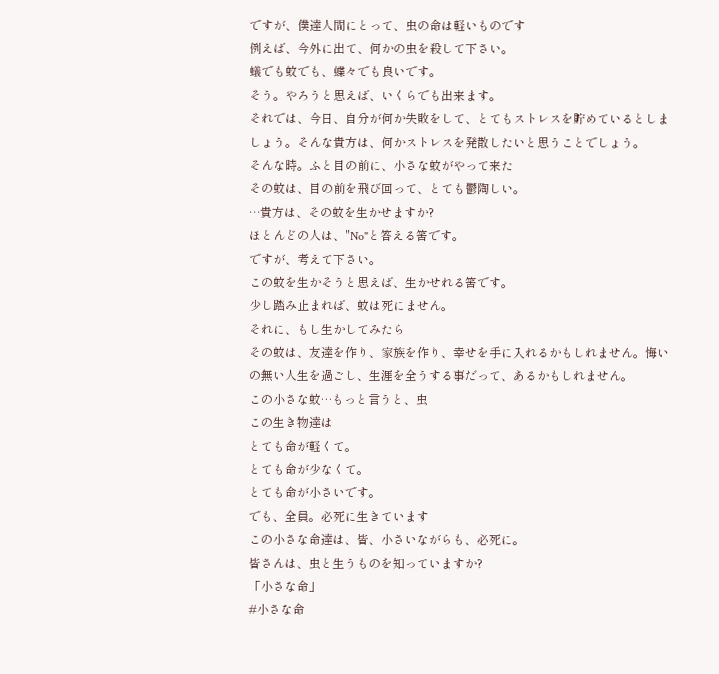ですが、僕達人間にとって、虫の命は軽いものです
例えば、今外に出て、何かの虫を殺して下さい。
蟻でも蚊でも、蝶々でも良いです。
そう。やろうと思えば、いくらでも出来ます。
それでは、今日、自分が何か失敗をして、とてもストレスを貯めているとしましょう。そんな貴方は、何かストレスを発散したいと思うことでしょう。
そんな時。ふと目の前に、小さな蚊がやって来た
その蚊は、目の前を飛び回って、とても鬱陶しい。
…貴方は、その蚊を生かせますか?
ほとんどの人は、"No"と答える筈です。
ですが、考えて下さい。
この蚊を生かそうと思えば、生かせれる筈です。
少し踏み止まれば、蚊は死にません。
それに、もし生かしてみたら
その蚊は、友達を作り、家族を作り、幸せを手に入れるかもしれません。悔いの無い人生を過ごし、生涯を全うする事だって、あるかもしれません。
この小さな蚊…もっと言うと、虫
この生き物達は
とても命が軽くて。
とても命が少なくて。
とても命が小さいです。
でも、全員。必死に生きています
この小さな命達は、皆、小さいながらも、必死に。
皆さんは、虫と生うものを知っていますか?
「小さな命」
#小さな命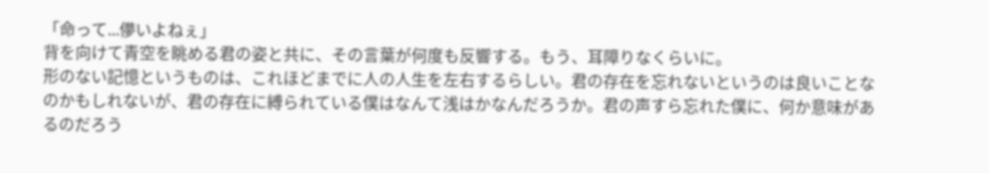「命って...儚いよねぇ」
背を向けて青空を眺める君の姿と共に、その言葉が何度も反響する。もう、耳障りなくらいに。
形のない記憶というものは、これほどまでに人の人生を左右するらしい。君の存在を忘れないというのは良いことなのかもしれないが、君の存在に縛られている僕はなんて浅はかなんだろうか。君の声すら忘れた僕に、何か意味があるのだろう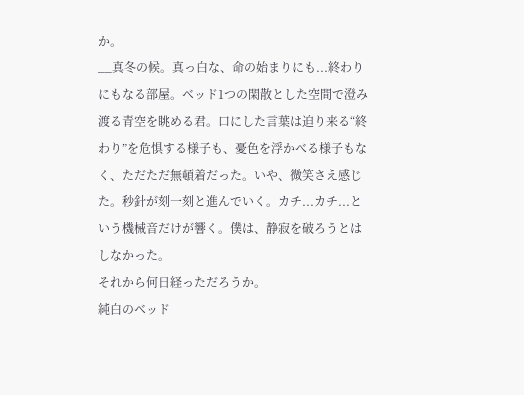か。
__真冬の候。真っ白な、命の始まりにも...終わりにもなる部屋。ベッド1つの閑散とした空間で澄み渡る青空を眺める君。口にした言葉は迫り来る“終わり”を危惧する様子も、憂色を浮かべる様子もなく、ただただ無頓着だった。いや、微笑さえ感じた。秒針が刻一刻と進んでいく。カチ...カチ...という機械音だけが響く。僕は、静寂を破ろうとはしなかった。
それから何日経っただろうか。
純白のベッド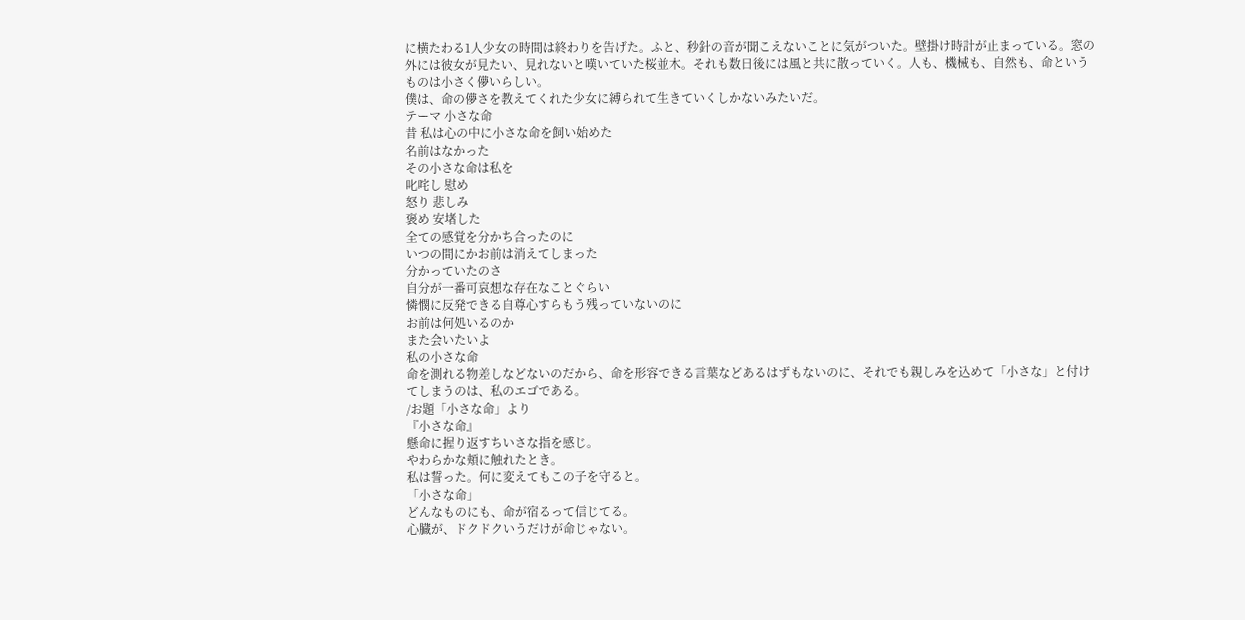に横たわる1人少女の時間は終わりを告げた。ふと、秒針の音が聞こえないことに気がついた。壁掛け時計が止まっている。窓の外には彼女が見たい、見れないと嘆いていた桜並木。それも数日後には風と共に散っていく。人も、機械も、自然も、命というものは小さく儚いらしい。
僕は、命の儚さを教えてくれた少女に縛られて生きていくしかないみたいだ。
テーマ 小さな命
昔 私は心の中に小さな命を飼い始めた
名前はなかった
その小さな命は私を
叱咤し 慰め
怒り 悲しみ
褒め 安堵した
全ての感覚を分かち合ったのに
いつの間にかお前は消えてしまった
分かっていたのさ
自分が一番可哀想な存在なことぐらい
憐憫に反発できる自尊心すらもう残っていないのに
お前は何処いるのか
また会いたいよ
私の小さな命
命を測れる物差しなどないのだから、命を形容できる言葉などあるはずもないのに、それでも親しみを込めて「小さな」と付けてしまうのは、私のエゴである。
/お題「小さな命」より
『小さな命』
懸命に握り返すちいさな指を感じ。
やわらかな頬に触れたとき。
私は誓った。何に変えてもこの子を守ると。
「小さな命」
どんなものにも、命が宿るって信じてる。
心臓が、ドクドクいうだけが命じゃない。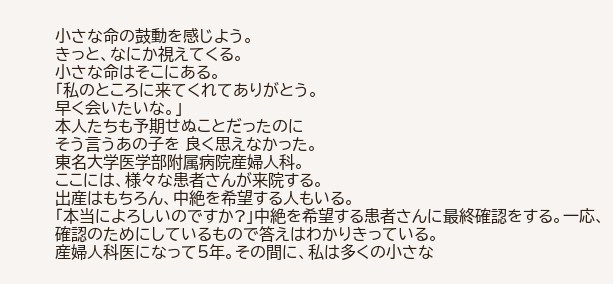小さな命の鼓動を感じよう。
きっと、なにか視えてくる。
小さな命はそこにある。
「私のところに来てくれてありがとう。
早く会いたいな。」
本人たちも予期せぬことだったのに
そう言うあの子を 良く思えなかった。
東名大学医学部附属病院産婦人科。
ここには、様々な患者さんが来院する。
出産はもちろん、中絶を希望する人もいる。
「本当によろしいのですか?」中絶を希望する患者さんに最終確認をする。一応、確認のためにしているもので答えはわかりきっている。
産婦人科医になって5年。その間に、私は多くの小さな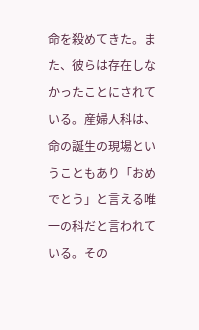命を殺めてきた。また、彼らは存在しなかったことにされている。産婦人科は、命の誕生の現場ということもあり「おめでとう」と言える唯一の科だと言われている。その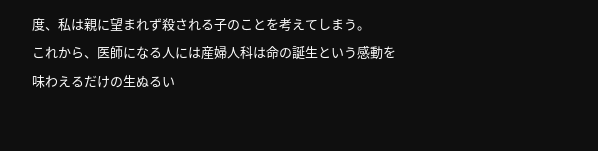度、私は親に望まれず殺される子のことを考えてしまう。
これから、医師になる人には産婦人科は命の誕生という感動を味わえるだけの生ぬるい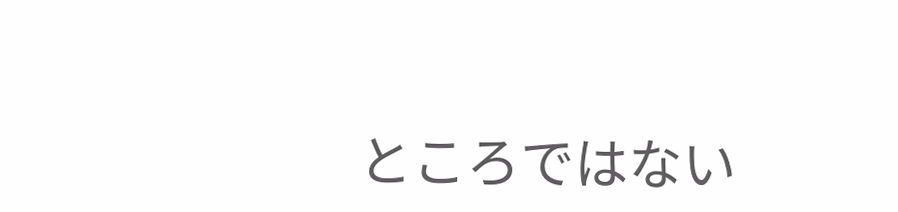ところではない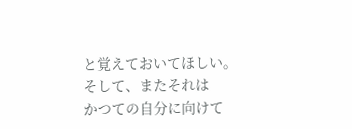と覚えておいてほしい。そして、またそれは
かつての自分に向けて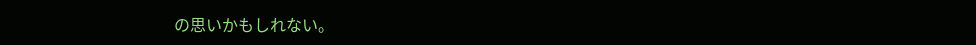の思いかもしれない。